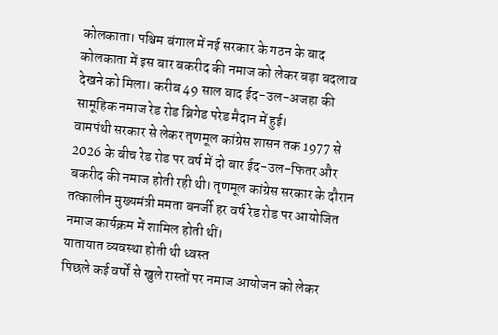कोलकाता। पश्चिम बंगाल में नई सरकार के गठन के बाद कोलकाता में इस बार बकरीद की नमाज को लेकर बड़ा बदलाव देखने को मिला। करीब 49 साल बाद ईद-उल-अजहा की सामूहिक नमाज रेड रोड ब्रिगेड परेड मैदान में हुई।
वामपंथी सरकार से लेकर तृणमूल कांग्रेस शासन तक 1977 से 2026 के बीच रेड रोड पर वर्ष में दो बार ईद-उल-फितर और बकरीद की नमाज होती रही थी। तृणमूल कांग्रेस सरकार के दौरान तत्कालीन मुख्यमंत्री ममता बनर्जी हर वर्ष रेड रोड पर आयोजित नमाज कार्यक्रम में शामिल होती थीं।
यातायात व्यवस्था होती थी ध्वस्त
पिछले कई वर्षों से खुले रास्तों पर नमाज आयोजन को लेकर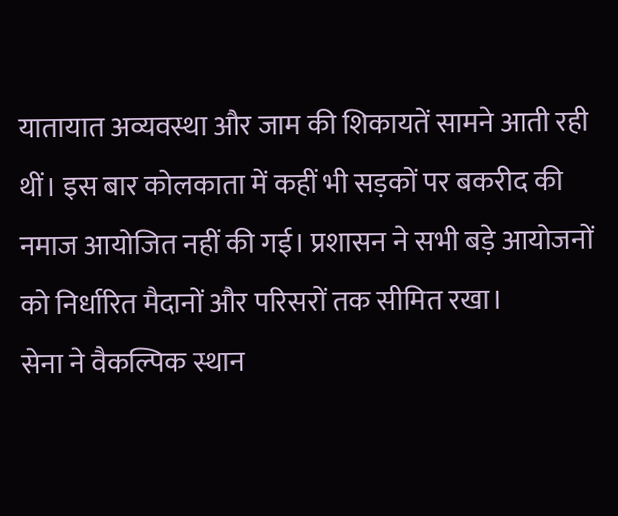यातायात अव्यवस्था और जाम की शिकायतें सामने आती रही थीं। इस बार कोलकाता में कहीं भी सड़कों पर बकरीद की नमाज आयोजित नहीं की गई। प्रशासन ने सभी बड़े आयोजनों को निर्धारित मैदानों और परिसरों तक सीमित रखा।
सेना ने वैकल्पिक स्थान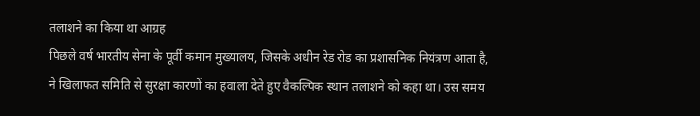तलाशने का किया था आग्रह
पिछले वर्ष भारतीय सेना के पूर्वी कमान मुख्यालय, जिसके अधीन रेड रोड का प्रशासनिक नियंत्रण आता है, ने खिलाफत समिति से सुरक्षा कारणों का हवाला देते हुए वैकल्पिक स्थान तलाशने को कहा था। उस समय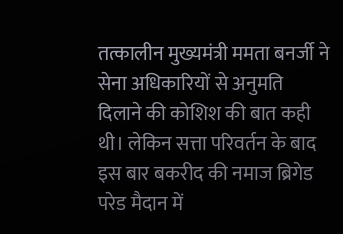तत्कालीन मुख्यमंत्री ममता बनर्जी ने सेना अधिकारियों से अनुमति दिलाने की कोशिश की बात कही थी। लेकिन सत्ता परिवर्तन के बाद इस बार बकरीद की नमाज ब्रिगेड परेड मैदान में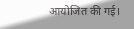आयोजित की गई।